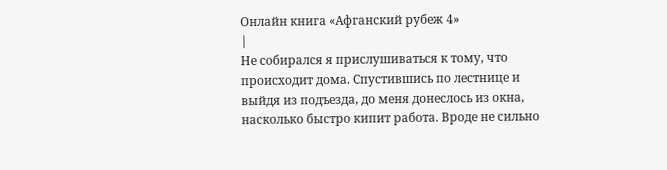Онлайн книга «Афганский рубеж 4»
|
Не собирался я прислушиваться к тому, что происходит дома. Спустившись по лестнице и выйдя из подъезда, до меня донеслось из окна, насколько быстро кипит работа. Вроде не сильно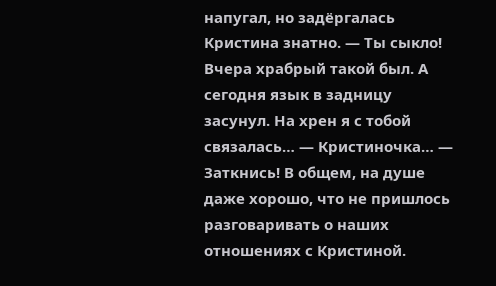напугал, но задёргалась Кристина знатно. — Ты сыкло! Вчера храбрый такой был. А сегодня язык в задницу засунул. На хрен я с тобой связалась… — Кристиночка… — Заткнись! В общем, на душе даже хорошо, что не пришлось разговаривать о наших отношениях с Кристиной.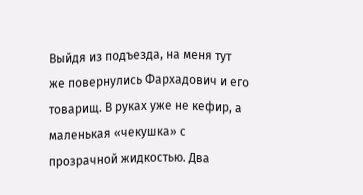Выйдя из подъезда, на меня тут же повернулись Фархадович и его товарищ. В руках уже не кефир, а маленькая «чекушка» с прозрачной жидкостью. Два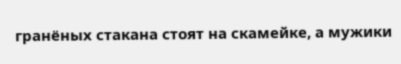гранёных стакана стоят на скамейке, а мужики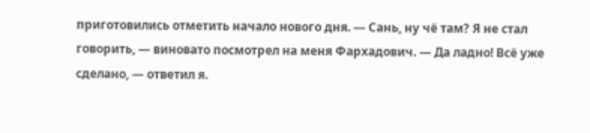приготовились отметить начало нового дня. — Сань, ну чё там? Я не стал говорить, — виновато посмотрел на меня Фархадович. — Да ладно! Всё уже сделано, — ответил я.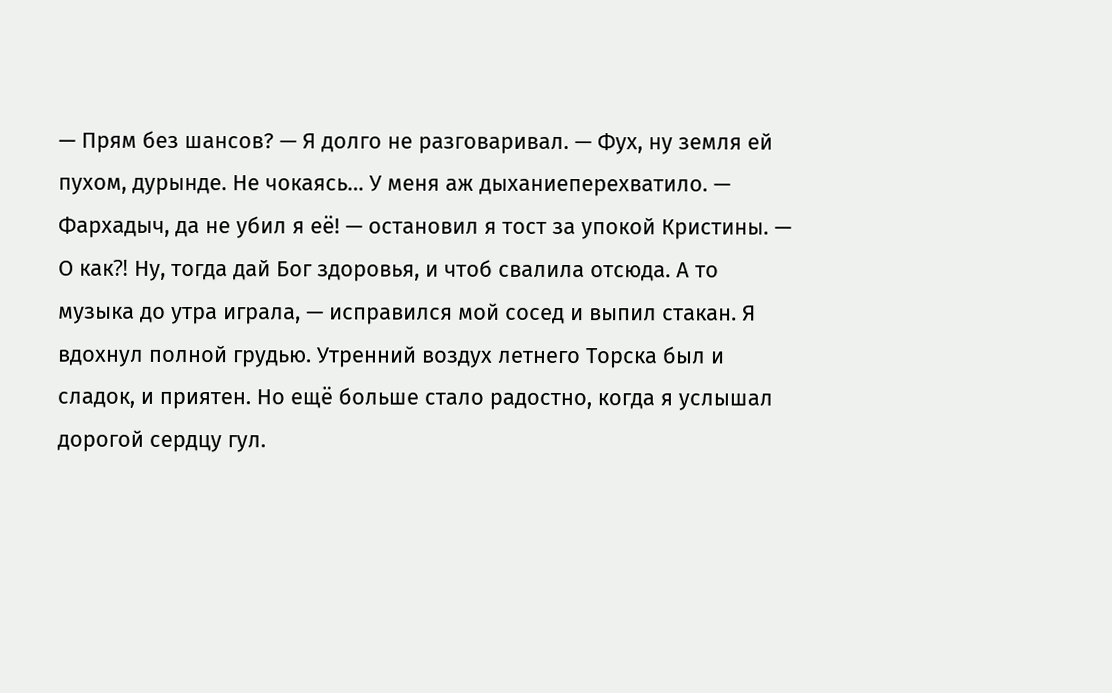— Прям без шансов? — Я долго не разговаривал. — Фух, ну земля ей пухом, дурынде. Не чокаясь… У меня аж дыханиеперехватило. — Фархадыч, да не убил я её! — остановил я тост за упокой Кристины. — О как⁈ Ну, тогда дай Бог здоровья, и чтоб свалила отсюда. А то музыка до утра играла, — исправился мой сосед и выпил стакан. Я вдохнул полной грудью. Утренний воздух летнего Торска был и сладок, и приятен. Но ещё больше стало радостно, когда я услышал дорогой сердцу гул.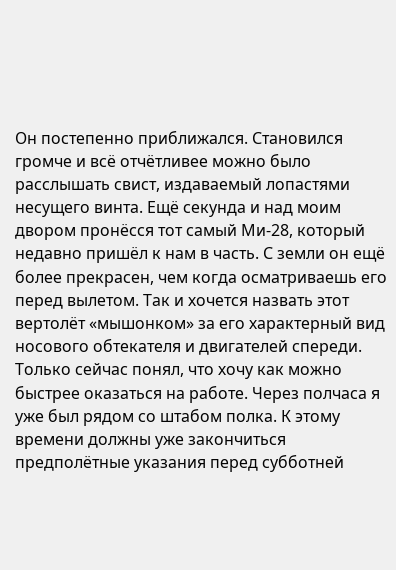Он постепенно приближался. Становился громче и всё отчётливее можно было расслышать свист, издаваемый лопастями несущего винта. Ещё секунда и над моим двором пронёсся тот самый Ми-28, который недавно пришёл к нам в часть. С земли он ещё более прекрасен, чем когда осматриваешь его перед вылетом. Так и хочется назвать этот вертолёт «мышонком» за его характерный вид носового обтекателя и двигателей спереди. Только сейчас понял, что хочу как можно быстрее оказаться на работе. Через полчаса я уже был рядом со штабом полка. К этому времени должны уже закончиться предполётные указания перед субботней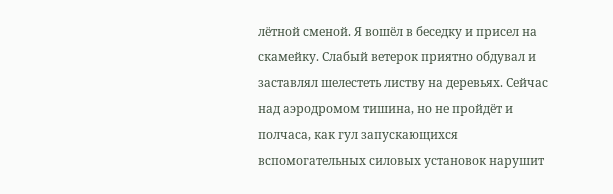лётной сменой. Я вошёл в беседку и присел на скамейку. Слабый ветерок приятно обдувал и заставлял шелестеть листву на деревьях. Сейчас над аэродромом тишина, но не пройдёт и полчаса, как гул запускающихся вспомогательных силовых установок нарушит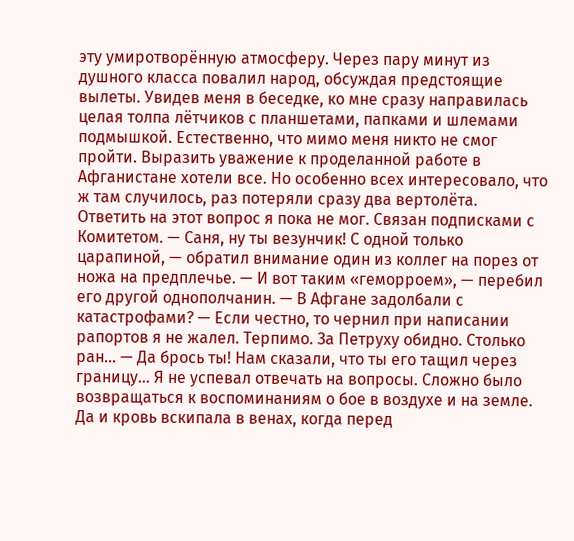эту умиротворённую атмосферу. Через пару минут из душного класса повалил народ, обсуждая предстоящие вылеты. Увидев меня в беседке, ко мне сразу направилась целая толпа лётчиков с планшетами, папками и шлемами подмышкой. Естественно, что мимо меня никто не смог пройти. Выразить уважение к проделанной работе в Афганистане хотели все. Но особенно всех интересовало, что ж там случилось, раз потеряли сразу два вертолёта. Ответить на этот вопрос я пока не мог. Связан подписками с Комитетом. — Саня, ну ты везунчик! С одной только царапиной, — обратил внимание один из коллег на порез от ножа на предплечье. — И вот таким «геморроем», — перебил его другой однополчанин. — В Афгане задолбали с катастрофами? — Если честно, то чернил при написании рапортов я не жалел. Терпимо. За Петруху обидно. Столько ран… — Да брось ты! Нам сказали, что ты его тащил через границу… Я не успевал отвечать на вопросы. Сложно было возвращаться к воспоминаниям о бое в воздухе и на земле. Да и кровь вскипала в венах, когда перед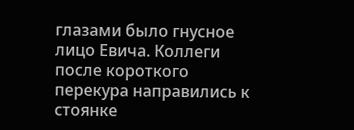глазами было гнусное лицо Евича. Коллеги после короткого перекура направились к стоянке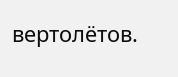вертолётов.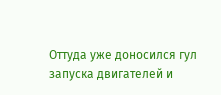Оттуда уже доносился гул запуска двигателей и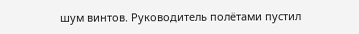шум винтов. Руководитель полётами пустил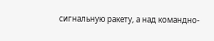сигнальную ракету, а над командно-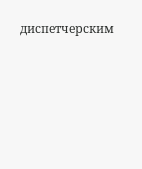диспетчерским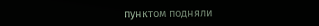пунктом подняли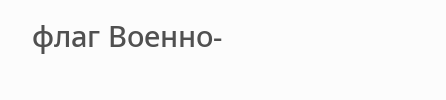флаг Военно-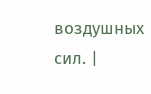воздушных сил. |